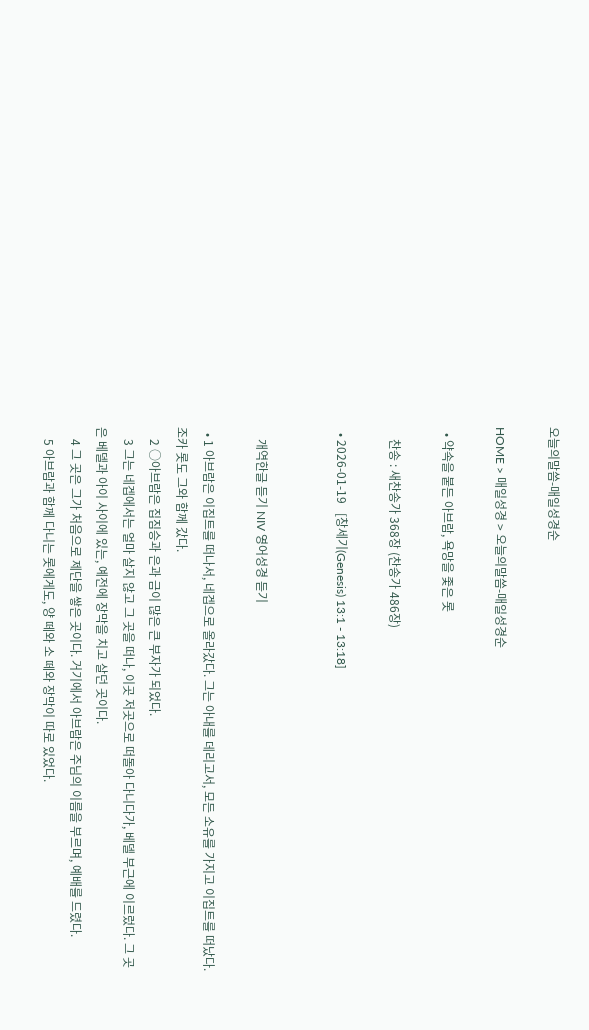오늘의말씀-매일성경순

HOME > 매일성경 > 오늘의말씀-매일성경순

  • 약속을 붙든 아브람, 욕망을 좇은 롯

    찬송 : 새찬송가 368장 (찬송가 486장)

  • 2026-01-19   [창세기(Genesis) 13:1 - 13:18]


    개역한글 듣기 NIV 영어성경 듣기

  • 1 아브람은 이집트를 떠나서, 네겝으로 올라갔다. 그는 아내를 데리고서, 모든 소유를 가지고 이집트를 떠났다. 조카 롯도 그와 함께 갔다.
    2 ○아브람은 집짐승과 은과 금이 많은 큰 부자가 되었다.
    3 그는 네겝에서는 얼마 살지 않고 그 곳을 떠나, 이곳 저곳으로 떠돌아 다니다가, 베델 부근에 이르렀다. 그 곳은 베델과 아이 사이에 있는, 예전에 장막을 치고 살던 곳이다.
    4 그 곳은 그가 처음으로 제단을 쌓은 곳이다. 거기에서 아브람은 주님의 이름을 부르며, 예배를 드렸다.
    5 아브람과 함께 다니는 롯에게도, 양 떼와 소 떼와 장막이 따로 있었다.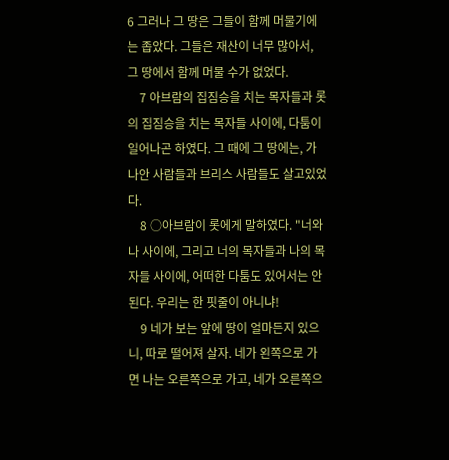6 그러나 그 땅은 그들이 함께 머물기에는 좁았다. 그들은 재산이 너무 많아서, 그 땅에서 함께 머물 수가 없었다.
    7 아브람의 집짐승을 치는 목자들과 롯의 집짐승을 치는 목자들 사이에, 다툼이 일어나곤 하였다. 그 때에 그 땅에는, 가나안 사람들과 브리스 사람들도 살고있었다.
    8 ○아브람이 롯에게 말하였다. "너와 나 사이에, 그리고 너의 목자들과 나의 목자들 사이에, 어떠한 다툼도 있어서는 안 된다. 우리는 한 핏줄이 아니냐!
    9 네가 보는 앞에 땅이 얼마든지 있으니, 따로 떨어져 살자. 네가 왼쪽으로 가면 나는 오른쪽으로 가고, 네가 오른쪽으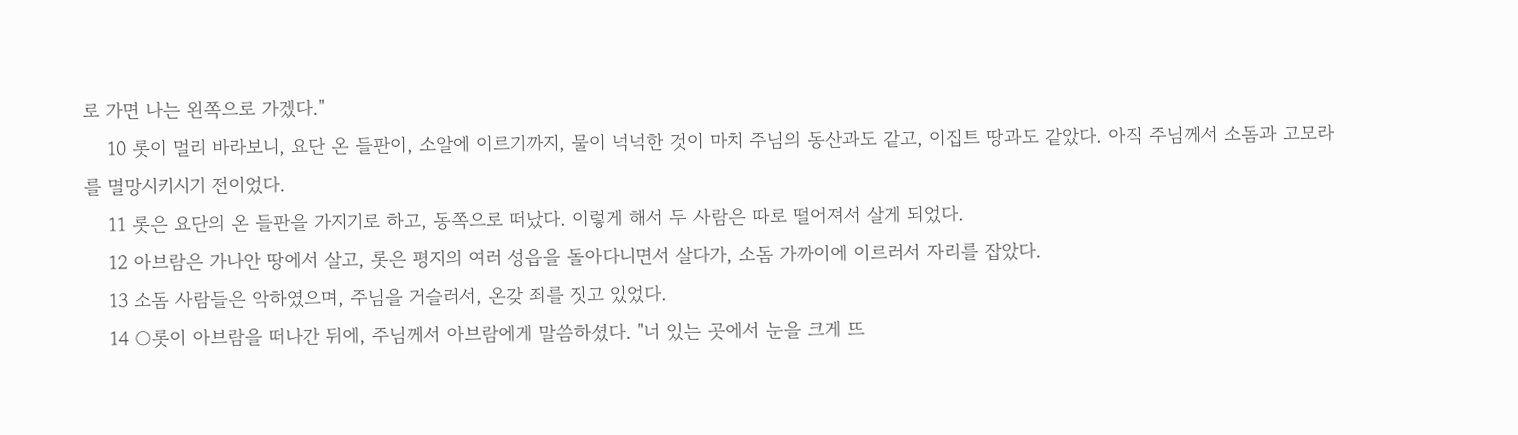로 가면 나는 왼쪽으로 가겠다."
    10 롯이 멀리 바라보니, 요단 온 들판이, 소알에 이르기까지, 물이 넉넉한 것이 마치 주님의 동산과도 같고, 이집트 땅과도 같았다. 아직 주님께서 소돔과 고모라를 멸망시키시기 전이었다.
    11 롯은 요단의 온 들판을 가지기로 하고, 동쪽으로 떠났다. 이렇게 해서 두 사람은 따로 떨어져서 살게 되었다.
    12 아브람은 가나안 땅에서 살고, 롯은 평지의 여러 성읍을 돌아다니면서 살다가, 소돔 가까이에 이르러서 자리를 잡았다.
    13 소돔 사람들은 악하였으며, 주님을 거슬러서, 온갖 죄를 짓고 있었다.
    14 ○롯이 아브람을 떠나간 뒤에, 주님께서 아브람에게 말씀하셨다. "너 있는 곳에서 눈을 크게 뜨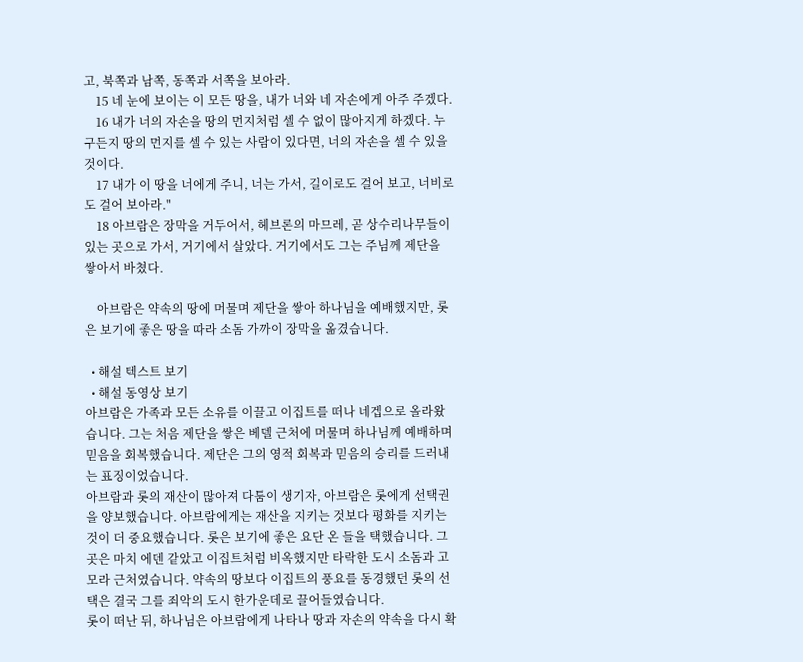고, 북쪽과 남쪽, 동쪽과 서쪽을 보아라.
    15 네 눈에 보이는 이 모든 땅을, 내가 너와 네 자손에게 아주 주겠다.
    16 내가 너의 자손을 땅의 먼지처럼 셀 수 없이 많아지게 하겠다. 누구든지 땅의 먼지를 셀 수 있는 사람이 있다면, 너의 자손을 셀 수 있을 것이다.
    17 내가 이 땅을 너에게 주니, 너는 가서, 길이로도 걸어 보고, 너비로도 걸어 보아라."
    18 아브람은 장막을 거두어서, 헤브론의 마므레, 곧 상수리나무들이 있는 곳으로 가서, 거기에서 살았다. 거기에서도 그는 주님께 제단을 쌓아서 바쳤다.

    아브람은 약속의 땅에 머물며 제단을 쌓아 하나님을 예배했지만, 롯은 보기에 좋은 땅을 따라 소돔 가까이 장막을 옮겼습니다.

  • 해설 텍스트 보기
  • 해설 동영상 보기
아브람은 가족과 모든 소유를 이끌고 이집트를 떠나 네겝으로 올라왔습니다. 그는 처음 제단을 쌓은 베델 근처에 머물며 하나님께 예배하며 믿음을 회복했습니다. 제단은 그의 영적 회복과 믿음의 승리를 드러내는 표징이었습니다.
아브람과 롯의 재산이 많아져 다툼이 생기자, 아브람은 롯에게 선택권을 양보했습니다. 아브람에게는 재산을 지키는 것보다 평화를 지키는 것이 더 중요했습니다. 롯은 보기에 좋은 요단 온 들을 택했습니다. 그곳은 마치 에덴 같았고 이집트처럼 비옥했지만 타락한 도시 소돔과 고모라 근처였습니다. 약속의 땅보다 이집트의 풍요를 동경했던 롯의 선택은 결국 그를 죄악의 도시 한가운데로 끌어들였습니다.
롯이 떠난 뒤, 하나님은 아브람에게 나타나 땅과 자손의 약속을 다시 확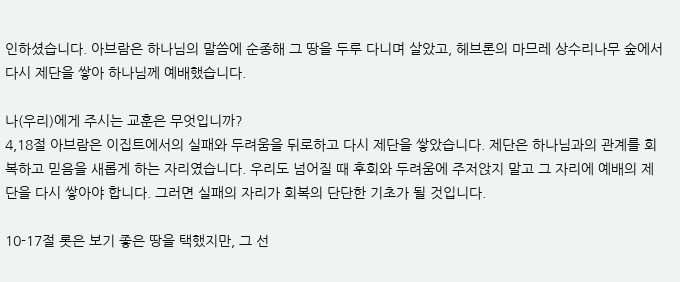인하셨습니다. 아브람은 하나님의 말씀에 순종해 그 땅을 두루 다니며 살았고, 헤브론의 마므레 상수리나무 숲에서 다시 제단을 쌓아 하나님께 예배했습니다.

나(우리)에게 주시는 교훈은 무엇입니까?
4,18절 아브람은 이집트에서의 실패와 두려움을 뒤로하고 다시 제단을 쌓았습니다. 제단은 하나님과의 관계를 회복하고 믿음을 새롭게 하는 자리였습니다. 우리도 넘어질 때 후회와 두려움에 주저앉지 말고 그 자리에 예배의 제단을 다시 쌓아야 합니다. 그러면 실패의 자리가 회복의 단단한 기초가 될 것입니다.

10-17절 롯은 보기 좋은 땅을 택했지만, 그 선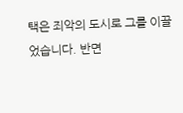택은 죄악의 도시로 그를 이끌었습니다. 반면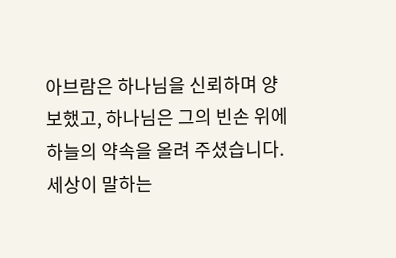아브람은 하나님을 신뢰하며 양보했고, 하나님은 그의 빈손 위에 하늘의 약속을 올려 주셨습니다. 세상이 말하는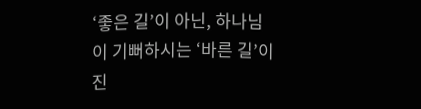‘좋은 길’이 아닌, 하나님이 기뻐하시는 ‘바른 길’이 진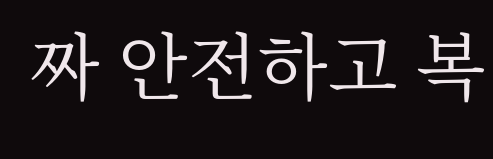짜 안전하고 복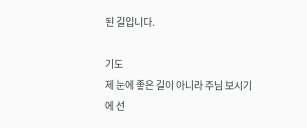된 길입니다.

기도
제 눈에 좋은 길이 아니라 주님 보시기에 선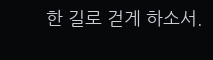한 길로 걷게 하소서.